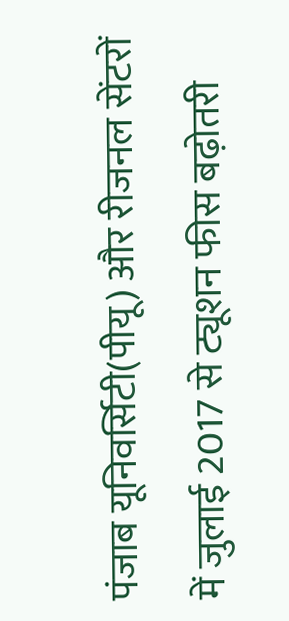पंजाब यूनिवर्सिटी(पीयू) और रीजनल सेंटरों में जुलाई 2017 से ट्यूशन फीस बढ़ोतरी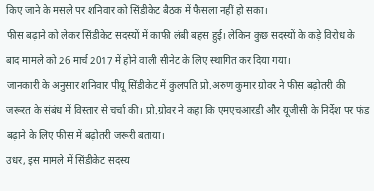किए जाने के मसले पर शनिवार को सिंडीकेट बैठक में फैसला नहीं हो सका।
फीस बढ़ाने को लेकर सिंडीकेट सदस्यों में काफी लंबी बहस हुई। लेकिन कुछ सदस्यों के कड़े विरोध के बाद मामले को 26 मार्च 2017 में होने वाली सीनेट के लिए स्थागित कर दिया गया।
जानकारी के अनुसार शनिवार पीयू सिंडीकेट में कुलपति प्रो.अरुण कुमार ग्रोवर ने फीस बढ़ोतरी की जरूरत के संबंध में विस्तार से चर्चा की। प्रो.ग्रोवर ने कहा कि एमएचआरडी और यूजीसी के निर्देश पर फंड बढ़ाने के लिए फीस में बढ़ोतरी जरूरी बताया।
उधर, इस मामले में सिंडीकेट सदस्य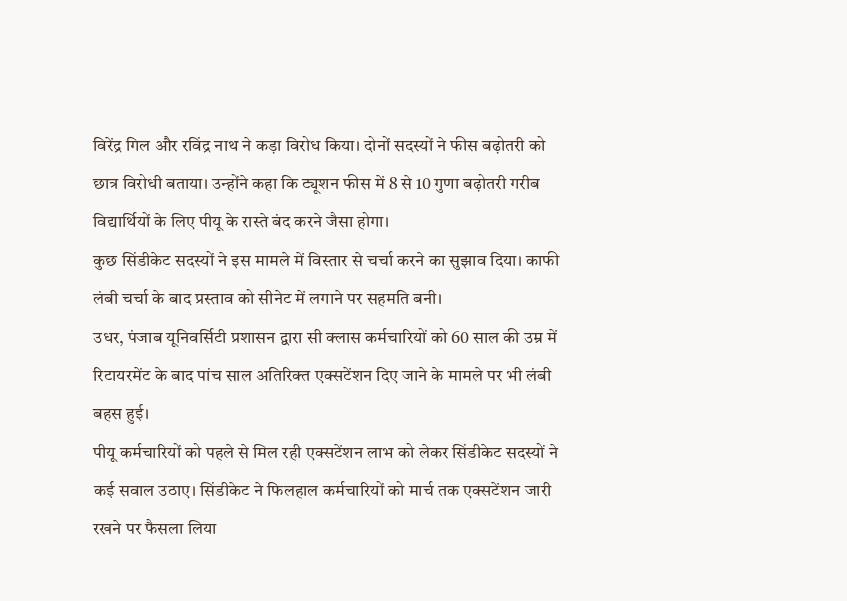विरेंद्र गिल और रविंद्र नाथ ने कड़ा विरोध किया। दोनों सदस्यों ने फीस बढ़ोतरी को छात्र विरोधी बताया। उन्होंने कहा कि ट्यूशन फीस में 8 से 10 गुणा बढ़ोतरी गरीब विद्यार्थियों के लिए पीयू के रास्ते बंद करने जैसा होगा।
कुछ सिंडीकेट सदस्यों ने इस मामले में विस्तार से चर्चा करने का सुझाव दिया। काफी लंबी चर्चा के बाद प्रस्ताव को सीनेट में लगाने पर सहमति बनी।
उधर, पंजाब यूनिवर्सिटी प्रशासन द्वारा सी क्लास कर्मचारियों को 60 साल की उम्र में रिटायरमेंट के बाद पांच साल अतिरिक्त एक्सटेंशन दिए जाने के मामले पर भी लंबी बहस हुई।
पीयू कर्मचारियों को पहले से मिल रही एक्सटेंशन लाभ को लेकर सिंडीकेट सदस्यों ने कई सवाल उठाए। सिंडीकेट ने फिलहाल कर्मचारियों को मार्च तक एक्सटेंशन जारी रखने पर फैसला लिया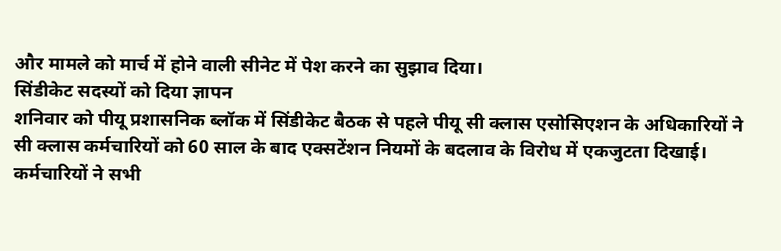और मामले को मार्च में होने वाली सीनेट में पेश करने का सुझाव दिया।
सिंडीकेट सदस्यों को दिया ज्ञापन
शनिवार को पीयू प्रशासनिक ब्लॉक में सिंडीकेट बैठक से पहले पीयू सी क्लास एसोसिएशन के अधिकारियों ने सी क्लास कर्मचारियों को 60 साल के बाद एक्सटेंशन नियमों के बदलाव के विरोध में एकजुटता दिखाई।
कर्मचारियों ने सभी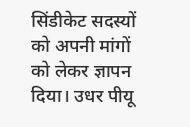सिंडीकेट सदस्यों को अपनी मांगों को लेकर ज्ञापन दिया। उधर पीयू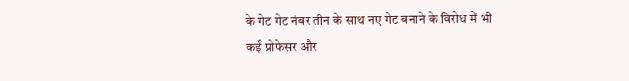के गेट गेट नंबर तीन के साथ नए गेट बनाने के विरोध में भी कई प्रोफेसर और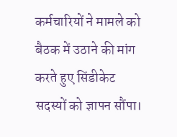कर्मचारियों ने मामले को बैठक में उठाने की मांग करते हुए सिंडीकेट सदस्यों को ज्ञापन सौंपा।